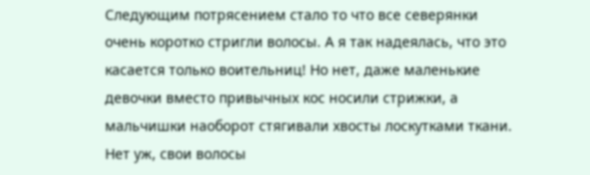Следующим потрясением стало то что все северянки очень коротко стригли волосы. А я так надеялась, что это касается только воительниц! Но нет, даже маленькие девочки вместо привычных кос носили стрижки, а мальчишки наоборот стягивали хвосты лоскутками ткани. Нет уж, свои волосы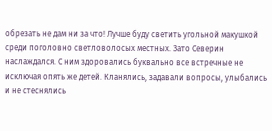обрезать не дам ни за что! Лучше буду светить угольной макушкой среди поголовно светловолосых местных. Зато Северин наслаждался. С ним здоровались буквально все встречные не исключая опять же детей. Кланялись, задавали вопросы, улыбались и не стеснялись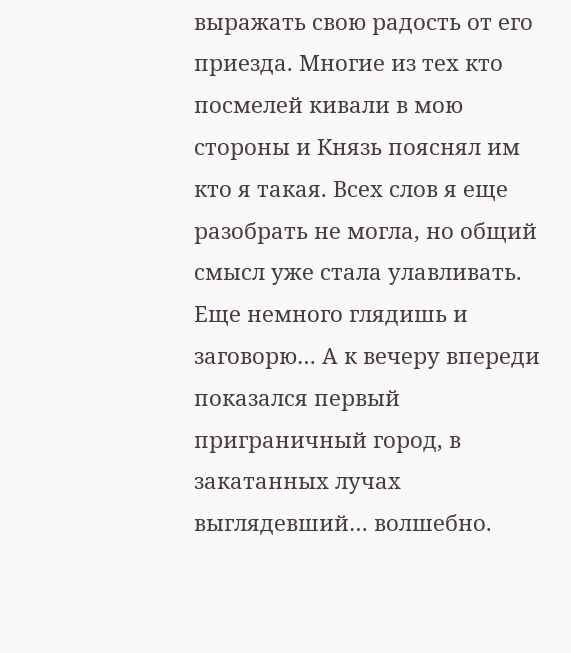выражать свою радость от его приезда. Многие из тех кто посмелей кивали в мою стороны и Князь пояснял им кто я такая. Всех слов я еще разобрать не могла, но общий смысл уже стала улавливать. Еще немного глядишь и заговорю… А к вечеру впереди показался первый приграничный город, в закатанных лучах выглядевший… волшебно.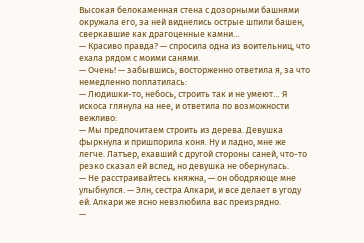Высокая белокаменная стена с дозорными башнями окружала его, за ней виднелись острые шпили башен, сверкавшие как драгоценные камни…
— Красиво правда? — спросила одна из воительниц, что ехала рядом с моими санями.
— Очень! — забывшись, восторженно ответила я, за что немедленно поплатилась:
— Людишки-то, небось, строить так и не умеют… Я искоса глянула на нее, и ответила по возможности вежливо:
— Мы предпочитаем строить из дерева. Девушка фыркнула и пришпорила коня. Ну и ладно, мне же легче. Латъер, ехавший с другой стороны саней, что-то резко сказал ей вслед, но девушка не обернулась.
— Не расстраивайтесь княжна, — он ободряюще мне улыбнулся. — Элн, сестра Алкари, и все делает в угоду ей. Алкари же ясно невзлюбила вас преизрядно.
—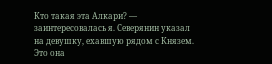Кто такая эта Алкари? — заинтересовалась я. Северянин указал на девушку, ехавшую рядом с Князем. Это она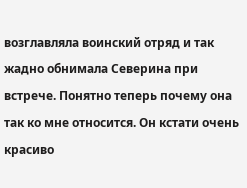возглавляла воинский отряд и так жадно обнимала Северина при встрече. Понятно теперь почему она так ко мне относится. Он кстати очень красиво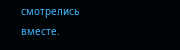смотрелись вместе.